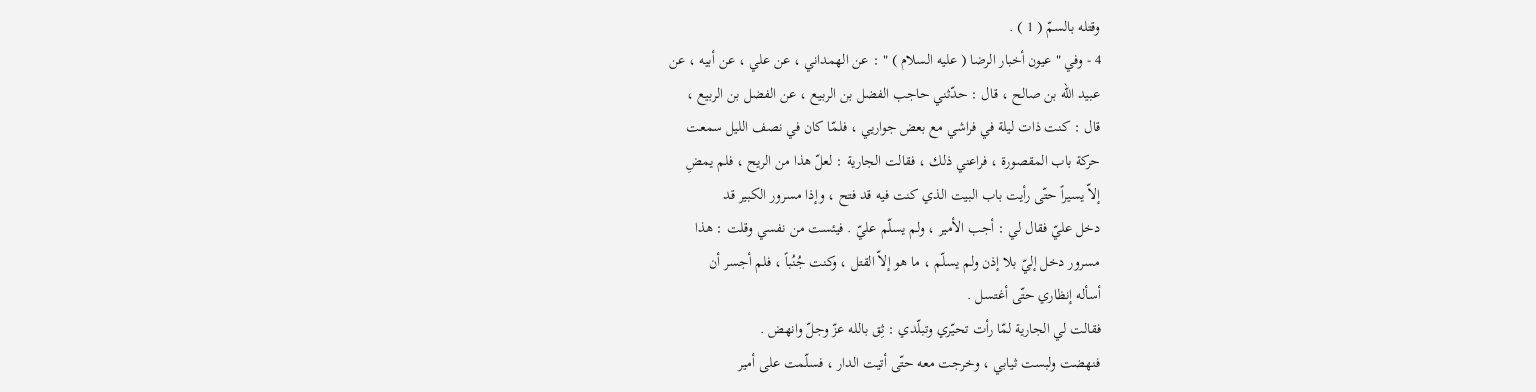وقتله بالسمّ ( 1 ) .
4 - وفي " عيون أخبار الرضا ( عليه السلام ) " : عن الهمداني ، عن علي ، عن أبيه ، عن
عبيد الله بن صالح ، قال : حدّثني حاجب الفضل بن الربيع ، عن الفضل بن الربيع ،
قال : كنت ذات ليلة في فراشي مع بعض جواريي ، فلمّا كان في نصف الليل سمعت
حركة باب المقصورة ، فراعني ذلك ، فقالت الجارية : لعلّ هذا من الريح ، فلم يمضِ
إلاّ يسيراً حتّى رأيت باب البيت الذي كنت فيه قد فتح ، وإذا مسرور الكبير قد
دخل عليّ فقال لي : أجب الأمير ، ولم يسلّم عليّ . فيئست من نفسي وقلت : هذا
مسرور دخل إليّ بلا إذن ولم يسلّم ، ما هو إلاّ القتل ، وكنت جُنُباً ، فلم أجسر أن
أسأله إنظاري حتّى أغتسل .
فقالت لي الجارية لمّا رأت تحيّري وتبلّدي : ثِق بالله عزّ وجلّ وانهض .
فنهضت ولبست ثيابي ، وخرجت معه حتّى أتيت الدار ، فسلّمت على أمير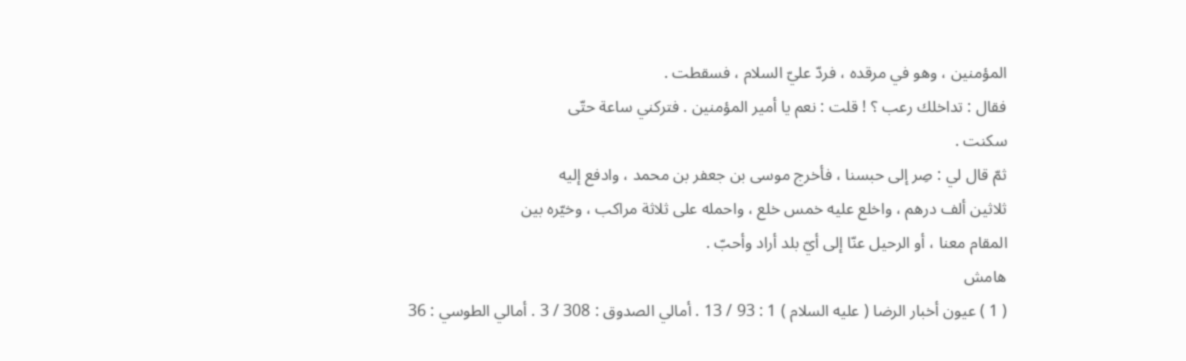المؤمنين ، وهو في مرقده ، فردّ عليّ السلام ، فسقطت .
فقال : تداخلك رعب ؟ ! قلت : نعم يا أمير المؤمنين . فتركني ساعة حتّى
سكنت .
ثمّ قال لي : صِر إلى حبسنا ، فأخرج موسى بن جعفر بن محمد ، وادفع إليه
ثلاثين ألف درهم ، واخلع عليه خمس خلع ، واحمله على ثلاثة مراكب ، وخيّره بين
المقام معنا ، أو الرحيل عنّا إلى أيّ بلد أراد وأحبّ .
هامش
( 1 ) عيون أخبار الرضا ( عليه السلام ) 1 : 93 / 13 . أمالي الصدوق : 308 / 3 . أمالي الطوسي : 36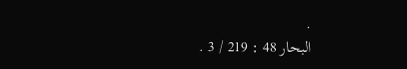.
البحار 48 : 219 / 3 .